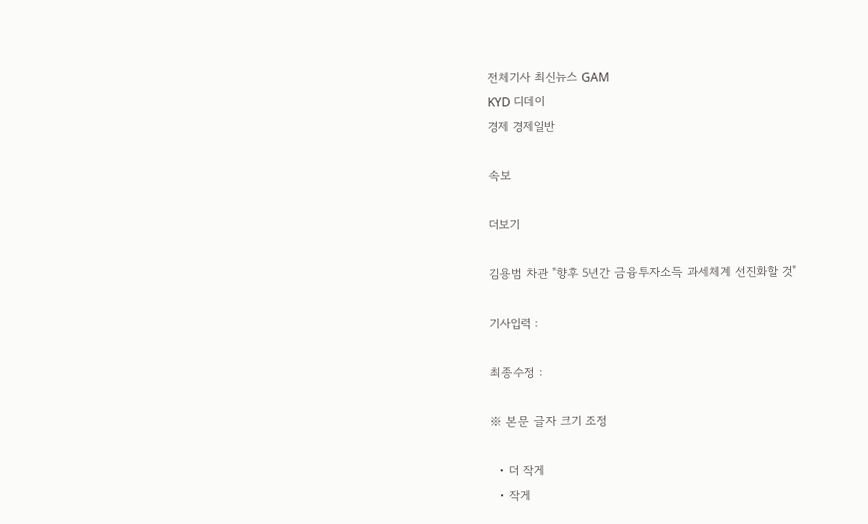전체기사 최신뉴스 GAM
KYD 디데이
경제 경제일반

속보

더보기

김용범 차관 "향후 5년간 금융투자소득 과세체계 선진화할 것"

기사입력 :

최종수정 :

※ 본문 글자 크기 조정

  • 더 작게
  • 작게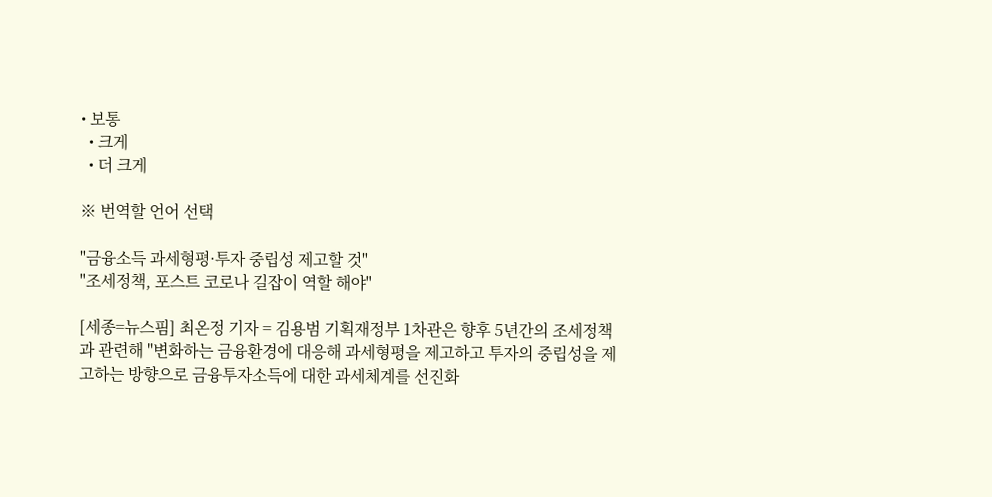• 보통
  • 크게
  • 더 크게

※ 번역할 언어 선택

"금융소득 과세형평·투자 중립성 제고할 것"
"조세정책, 포스트 코로나 길잡이 역할 해야"

[세종=뉴스핌] 최온정 기자 = 김용범 기획재정부 1차관은 향후 5년간의 조세정책과 관련해 "변화하는 금융환경에 대응해 과세형평을 제고하고 투자의 중립성을 제고하는 방향으로 금융투자소득에 대한 과세체계를 선진화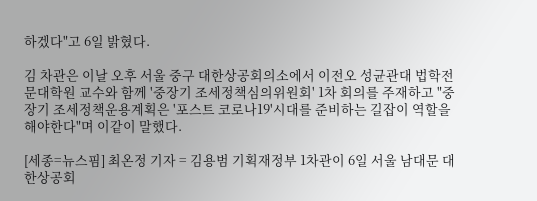하겠다"고 6일 밝혔다.

김 차관은 이날 오후 서울 중구 대한상공회의소에서 이전오 성균관대 법학전문대학원 교수와 함께 '중장기 조세정책심의위원회' 1차 회의를 주재하고 "중장기 조세정책운용계획은 '포스트 코로나19'시대를 준비하는 길잡이 역할을 해야한다"며 이같이 말했다.

[세종=뉴스핌] 최온정 기자 = 김용범 기획재정부 1차관이 6일 서울 남대문 대한상공회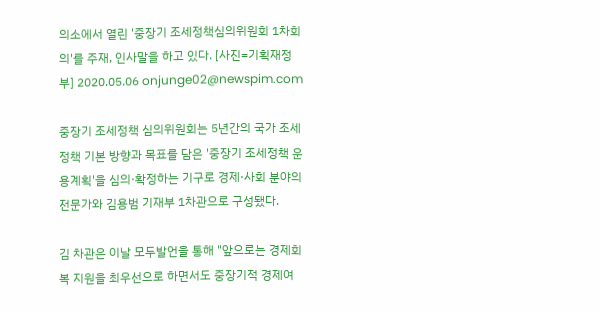의소에서 열린 '중장기 조세정책심의위원회 1차회의'를 주재, 인사말을 하고 있다. [사진=기획재정부] 2020.05.06 onjunge02@newspim.com

중장기 조세정책 심의위원회는 5년간의 국가 조세정책 기본 방향과 목표를 담은 '중장기 조세정책 운용계획'을 심의·확정하는 기구로 경제·사회 분야의 전문가와 김용범 기재부 1차관으로 구성됐다.

김 차관은 이날 모두발언을 통해 "앞으로는 경제회복 지원을 최우선으로 하면서도 중장기적 경제여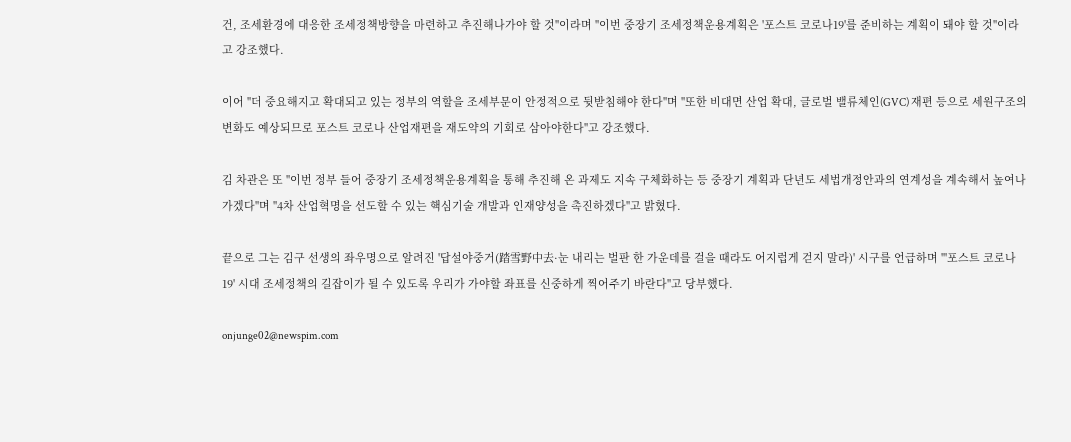건, 조세환경에 대응한 조세정책방향을 마련하고 추진해나가야 할 것"이라며 "이번 중장기 조세정책운용계획은 '포스트 코로나19'를 준비하는 계획이 돼야 할 것"이라고 강조했다.

이어 "더 중요해지고 확대되고 있는 정부의 역할을 조세부문이 안정적으로 뒷받침해야 한다"며 "또한 비대면 산업 확대, 글로벌 밸류체인(GVC) 재편 등으로 세원구조의 변화도 예상되므로 포스트 코로나 산업재편을 재도약의 기회로 삼아야한다"고 강조했다.

김 차관은 또 "이번 정부 들어 중장기 조세정책운용계획을 통해 추진해 온 과제도 지속 구체화하는 등 중장기 계획과 단년도 세법개정안과의 연계성을 계속해서 높여나가겠다"며 "4차 산업혁명을 선도할 수 있는 핵심기술 개발과 인재양성을 촉진하겠다"고 밝혔다.

끝으로 그는 김구 선생의 좌우명으로 알려진 '답설야중거(踏雪野中去·눈 내리는 벌판 한 가운데를 걸을 때라도 어지럽게 걷지 말라)' 시구를 언급하며 "'포스트 코로나19' 시대 조세정책의 길잡이가 될 수 있도록 우리가 가야할 좌표를 신중하게 찍어주기 바란다"고 당부했다.

onjunge02@newspim.com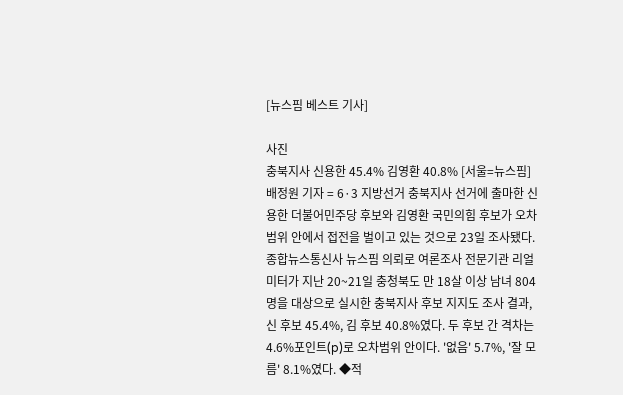[뉴스핌 베스트 기사]

사진
충북지사 신용한 45.4% 김영환 40.8% [서울=뉴스핌] 배정원 기자 = 6·3 지방선거 충북지사 선거에 출마한 신용한 더불어민주당 후보와 김영환 국민의힘 후보가 오차범위 안에서 접전을 벌이고 있는 것으로 23일 조사됐다. 종합뉴스통신사 뉴스핌 의뢰로 여론조사 전문기관 리얼미터가 지난 20~21일 충청북도 만 18살 이상 남녀 804명을 대상으로 실시한 충북지사 후보 지지도 조사 결과, 신 후보 45.4%, 김 후보 40.8%였다. 두 후보 간 격차는 4.6%포인트(p)로 오차범위 안이다. '없음' 5.7%, '잘 모름' 8.1%였다. ◆적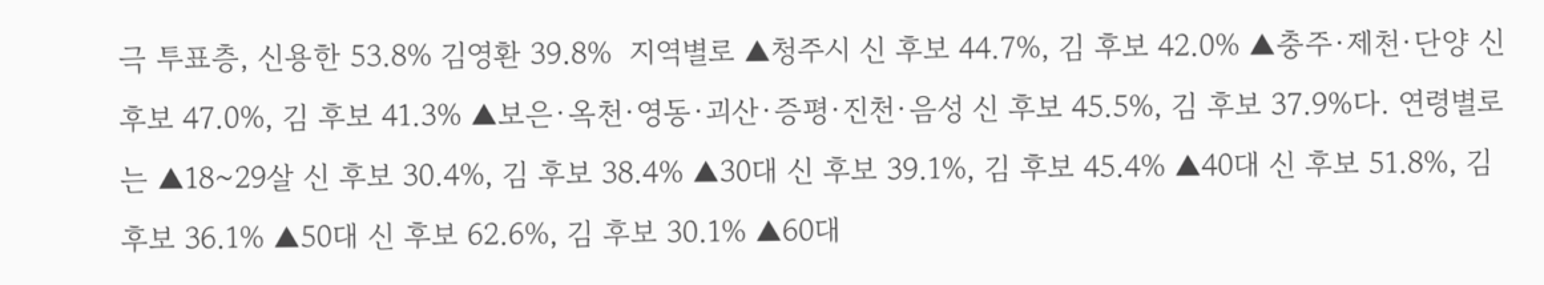극 투표층, 신용한 53.8% 김영환 39.8%  지역별로 ▲청주시 신 후보 44.7%, 김 후보 42.0% ▲충주·제천·단양 신 후보 47.0%, 김 후보 41.3% ▲보은·옥천·영동·괴산·증평·진천·음성 신 후보 45.5%, 김 후보 37.9%다. 연령별로는 ▲18~29살 신 후보 30.4%, 김 후보 38.4% ▲30대 신 후보 39.1%, 김 후보 45.4% ▲40대 신 후보 51.8%, 김 후보 36.1% ▲50대 신 후보 62.6%, 김 후보 30.1% ▲60대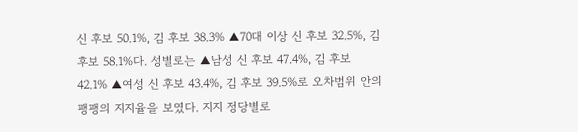신 후보 50.1%, 김 후보 38.3% ▲70대 이상 신 후보 32.5%, 김 후보 58.1%다. 성별로는 ▲남성 신 후보 47.4%, 김 후보 42.1% ▲여성 신 후보 43.4%, 김 후보 39.5%로 오차범위 안의 팽팽의 지지율을 보였다. 지지 정당별로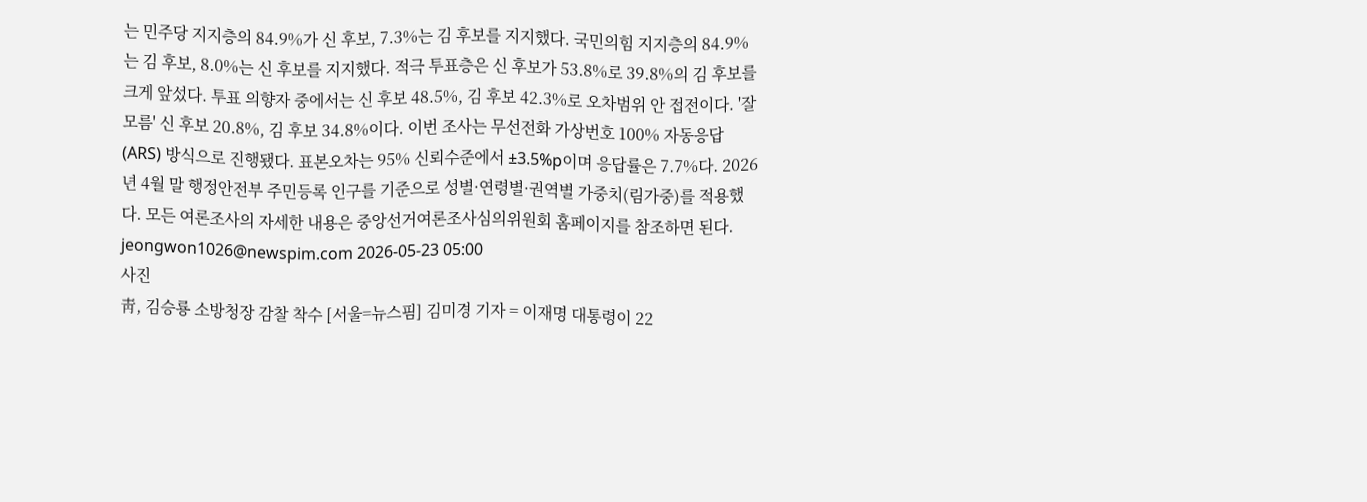는 민주당 지지층의 84.9%가 신 후보, 7.3%는 김 후보를 지지했다. 국민의힘 지지층의 84.9%는 김 후보, 8.0%는 신 후보를 지지했다. 적극 투표층은 신 후보가 53.8%로 39.8%의 김 후보를 크게 앞섰다. 투표 의향자 중에서는 신 후보 48.5%, 김 후보 42.3%로 오차범위 안 접전이다. '잘 모름' 신 후보 20.8%, 김 후보 34.8%이다. 이번 조사는 무선전화 가상번호 100% 자동응답(ARS) 방식으로 진행됐다. 표본오차는 95% 신뢰수준에서 ±3.5%p이며 응답률은 7.7%다. 2026년 4월 말 행정안전부 주민등록 인구를 기준으로 성별·연령별·권역별 가중치(림가중)를 적용했다. 모든 여론조사의 자세한 내용은 중앙선거여론조사심의위원회 홈페이지를 참조하면 된다. jeongwon1026@newspim.com 2026-05-23 05:00
사진
靑, 김승룡 소방청장 감찰 착수 [서울=뉴스핌] 김미경 기자 = 이재명 대통령이 22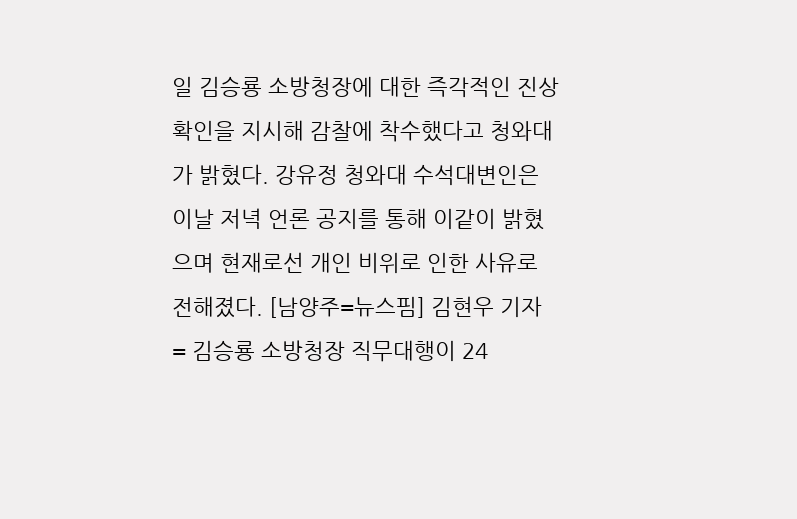일 김승룡 소방청장에 대한 즉각적인 진상 확인을 지시해 감찰에 착수했다고 청와대가 밝혔다. 강유정 청와대 수석대변인은 이날 저녁 언론 공지를 통해 이같이 밝혔으며 현재로선 개인 비위로 인한 사유로 전해졌다. [남양주=뉴스핌] 김현우 기자 = 김승룡 소방청장 직무대행이 24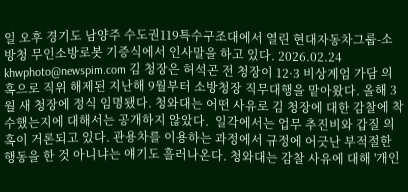일 오후 경기도 남양주 수도권119특수구조대에서 열린 현대자동차그룹-소방청 무인소방로봇 기증식에서 인사말을 하고 있다. 2026.02.24 khwphoto@newspim.com 김 청장은 허석곤 전 청장이 12·3 비상계엄 가담 의혹으로 직위 해제된 지난해 9월부터 소방청장 직무대행을 맡아왔다. 올해 3월 새 청장에 정식 임명됐다. 청와대는 어떤 사유로 김 청장에 대한 감찰에 착수했는지에 대해서는 공개하지 않았다.  일각에서는 업무 추진비와 갑질 의혹이 거론되고 있다. 관용차를 이용하는 과정에서 규정에 어긋난 부적절한 행동을 한 것 아니냐는 얘기도 흘러나온다. 청와대는 감찰 사유에 대해 '개인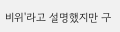비위'라고 설명했지만 구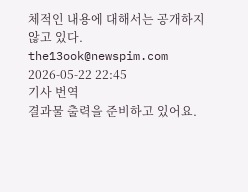체적인 내용에 대해서는 공개하지 않고 있다. the13ook@newspim.com 2026-05-22 22:45
기사 번역
결과물 출력을 준비하고 있어요.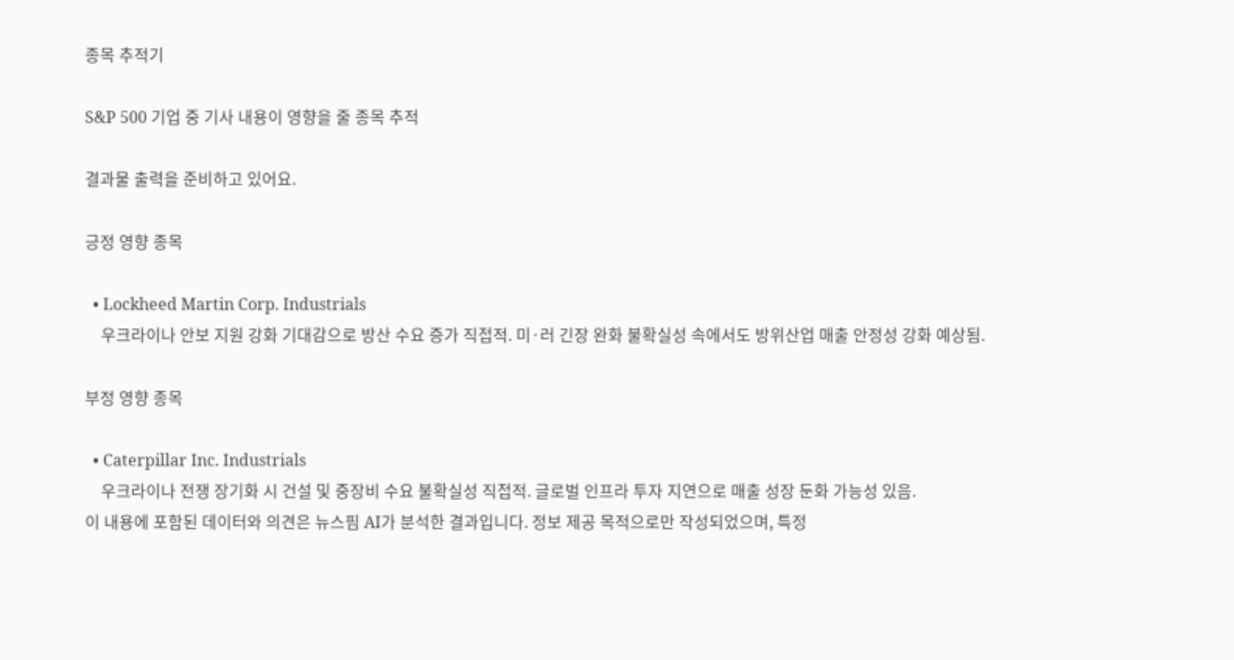종목 추적기

S&P 500 기업 중 기사 내용이 영향을 줄 종목 추적

결과물 출력을 준비하고 있어요.

긍정 영향 종목

  • Lockheed Martin Corp. Industrials
    우크라이나 안보 지원 강화 기대감으로 방산 수요 증가 직접적. 미·러 긴장 완화 불확실성 속에서도 방위산업 매출 안정성 강화 예상됨.

부정 영향 종목

  • Caterpillar Inc. Industrials
    우크라이나 전쟁 장기화 시 건설 및 중장비 수요 불확실성 직접적. 글로벌 인프라 투자 지연으로 매출 성장 둔화 가능성 있음.
이 내용에 포함된 데이터와 의견은 뉴스핌 AI가 분석한 결과입니다. 정보 제공 목적으로만 작성되었으며, 특정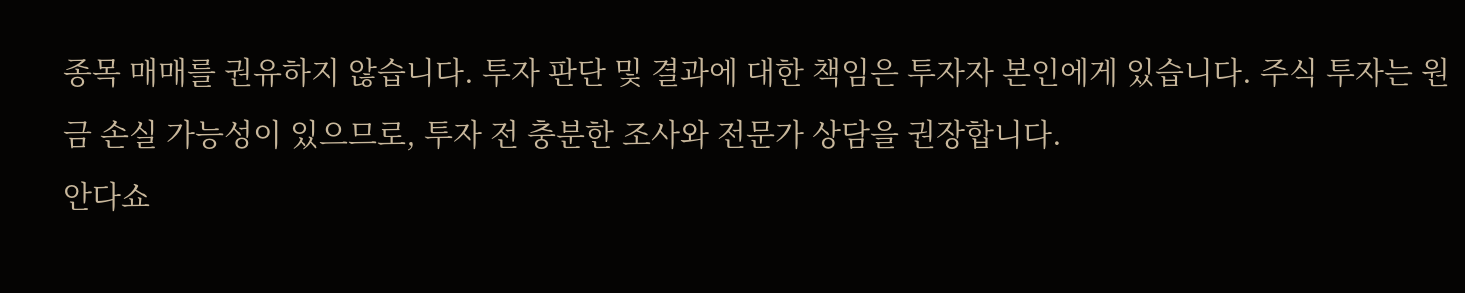종목 매매를 권유하지 않습니다. 투자 판단 및 결과에 대한 책임은 투자자 본인에게 있습니다. 주식 투자는 원금 손실 가능성이 있으므로, 투자 전 충분한 조사와 전문가 상담을 권장합니다.
안다쇼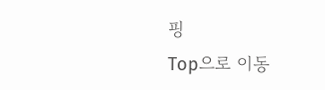핑
Top으로 이동